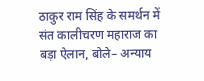ठाकुर राम सिंह के समर्थन में संत कालीचरण महाराज का बड़ा ऐलान, बोले– अन्याय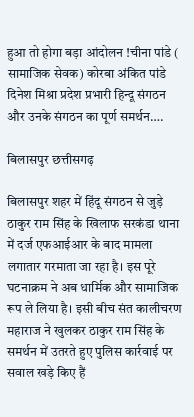हुआ तो होगा बड़ा आंदोलन !चीना पांडे ( सामाजिक सेवक) कोरबा अंकित पांडे दिनेश मिश्रा प्रदेश प्रभारी हिन्दू संगठन और उनके संगठन का पूर्ण समर्थन….

बिलासपुर छत्तीसगढ़

बिलासपुर शहर में हिंदू संगठन से जुड़े ठाकुर राम सिंह के खिलाफ सरकंडा थाना में दर्ज एफआईआर के बाद मामला लगातार गरमाता जा रहा है। इस पूरे घटनाक्रम ने अब धार्मिक और सामाजिक रूप ले लिया है। इसी बीच संत कालीचरण महाराज ने खुलकर ठाकुर राम सिंह के समर्थन में उतरते हुए पुलिस कार्रवाई पर सवाल खड़े किए हैं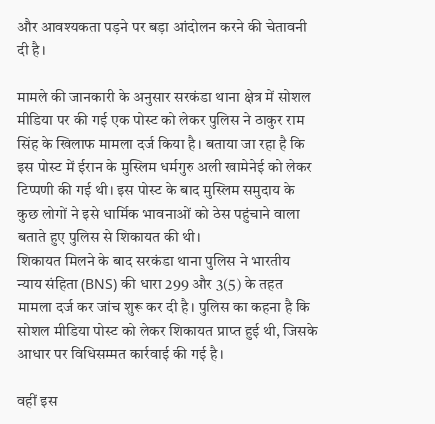और आवश्यकता पड़ने पर बड़ा आंदोलन करने की चेतावनी दी है।

मामले की जानकारी के अनुसार सरकंडा थाना क्षेत्र में सोशल मीडिया पर की गई एक पोस्ट को लेकर पुलिस ने ठाकुर राम सिंह के खिलाफ मामला दर्ज किया है। बताया जा रहा है कि इस पोस्ट में ईरान के मुस्लिम धर्मगुरु अली खामेनेई को लेकर टिप्पणी की गई थी। इस पोस्ट के बाद मुस्लिम समुदाय के कुछ लोगों ने इसे धार्मिक भावनाओं को ठेस पहुंचाने वाला बताते हुए पुलिस से शिकायत की थी।
शिकायत मिलने के बाद सरकंडा थाना पुलिस ने भारतीय न्याय संहिता (BNS) की धारा 299 और 3(5) के तहत मामला दर्ज कर जांच शुरू कर दी है। पुलिस का कहना है कि सोशल मीडिया पोस्ट को लेकर शिकायत प्राप्त हुई थी, जिसके आधार पर विधिसम्मत कार्रवाई की गई है।

वहीं इस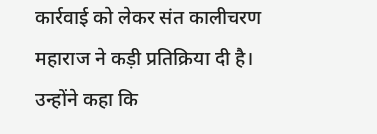कार्रवाई को लेकर संत कालीचरण महाराज ने कड़ी प्रतिक्रिया दी है। उन्होंने कहा कि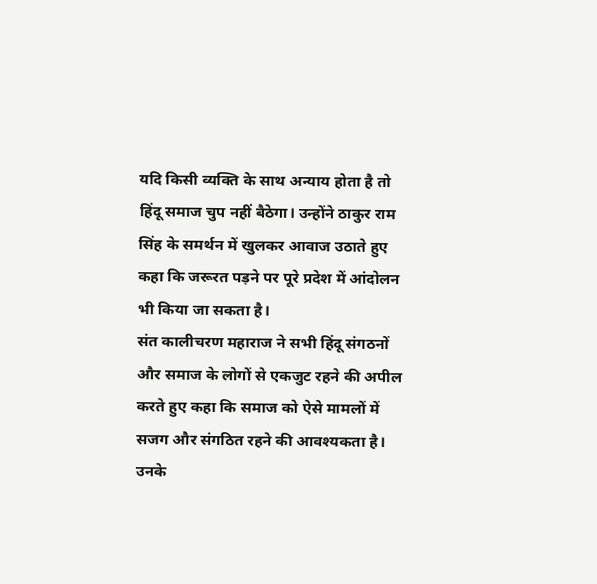यदि किसी व्यक्ति के साथ अन्याय होता है तो हिंदू समाज चुप नहीं बैठेगा। उन्होंने ठाकुर राम सिंह के समर्थन में खुलकर आवाज उठाते हुए कहा कि जरूरत पड़ने पर पूरे प्रदेश में आंदोलन भी किया जा सकता है।
संत कालीचरण महाराज ने सभी हिंदू संगठनों और समाज के लोगों से एकजुट रहने की अपील करते हुए कहा कि समाज को ऐसे मामलों में सजग और संगठित रहने की आवश्यकता है। उनके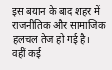इस बयान के बाद शहर में राजनीतिक और सामाजिक हलचल तेज हो गई है।
वहीं कई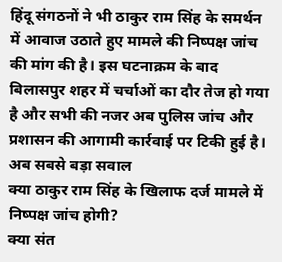हिंदू संगठनों ने भी ठाकुर राम सिंह के समर्थन में आवाज उठाते हुए मामले की निष्पक्ष जांच की मांग की है। इस घटनाक्रम के बाद बिलासपुर शहर में चर्चाओं का दौर तेज हो गया है और सभी की नजर अब पुलिस जांच और प्रशासन की आगामी कार्रवाई पर टिकी हुई है।
अब सबसे बड़ा सवाल
क्या ठाकुर राम सिंह के खिलाफ दर्ज मामले में निष्पक्ष जांच होगी?
क्या संत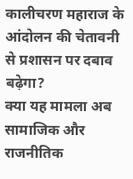कालीचरण महाराज के आंदोलन की चेतावनी से प्रशासन पर दबाव बढ़ेगा?
क्या यह मामला अब सामाजिक और राजनीतिक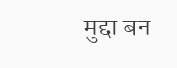मुद्दा बन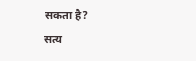सकता है?
सत्य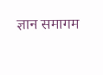ज्ञान समागम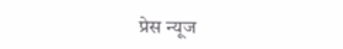प्रेस न्यूज